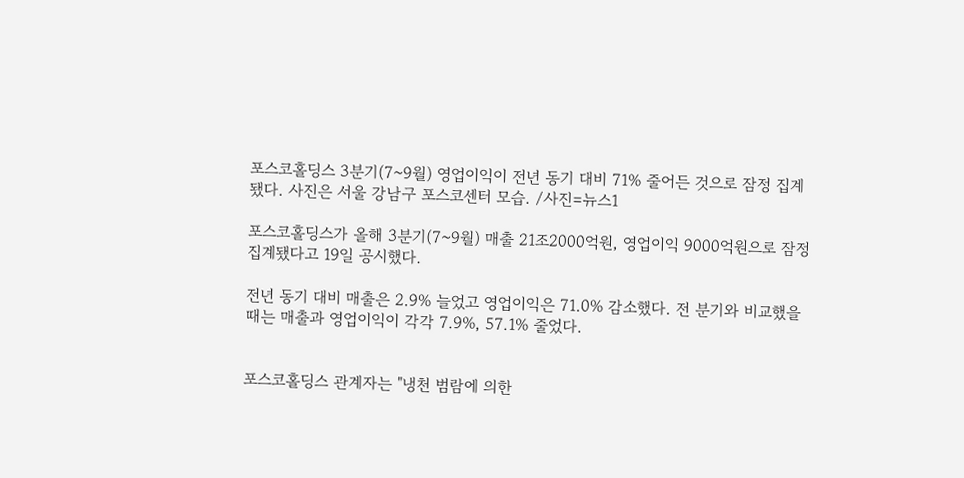포스코홀딩스 3분기(7~9월) 영업이익이 전년 동기 대비 71% 줄어든 것으로 잠정 집계됐다. 사진은 서울 강남구 포스코센터 모습. /사진=뉴스1

포스코홀딩스가 올해 3분기(7~9월) 매출 21조2000억원, 영업이익 9000억원으로 잠정 집계됐다고 19일 공시했다.

전년 동기 대비 매출은 2.9% 늘었고 영업이익은 71.0% 감소했다. 전 분기와 비교했을 때는 매출과 영업이익이 각각 7.9%, 57.1% 줄었다.


포스코홀딩스 관계자는 "냉천 범람에 의한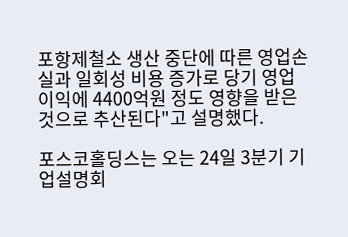포항제철소 생산 중단에 따른 영업손실과 일회성 비용 증가로 당기 영업이익에 4400억원 정도 영향을 받은 것으로 추산된다"고 설명했다.

포스코홀딩스는 오는 24일 3분기 기업설명회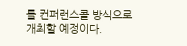를 컨퍼런스콜 방식으로 개최할 예정이다.